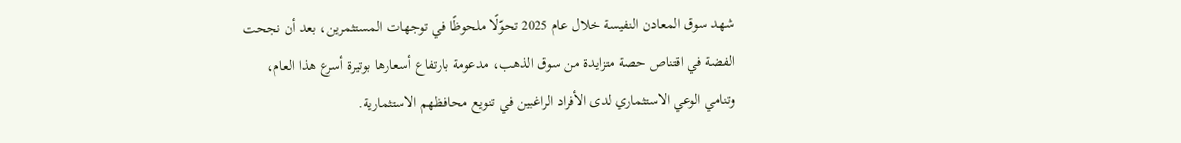شهد سوق المعادن النفيسة خلال عام 2025 تحوّلًا ملحوظًا في توجهات المستثمرين، بعد أن نجحت الفضة في اقتناص حصة متزايدة من سوق الذهب، مدعومة بارتفاع أسعارها بوتيرة أسرع هذا العام، وتنامي الوعي الاستثماري لدى الأفراد الراغبين في تنويع محافظهم الاستثمارية.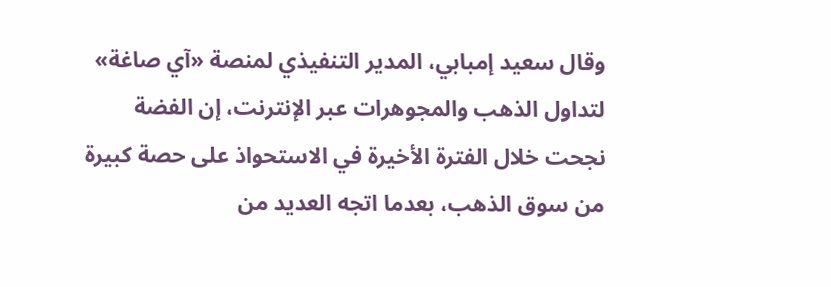وقال سعيد إمبابي، المدير التنفيذي لمنصة «آي صاغة» لتداول الذهب والمجوهرات عبر الإنترنت، إن الفضة نجحت خلال الفترة الأخيرة في الاستحواذ على حصة كبيرة من سوق الذهب، بعدما اتجه العديد من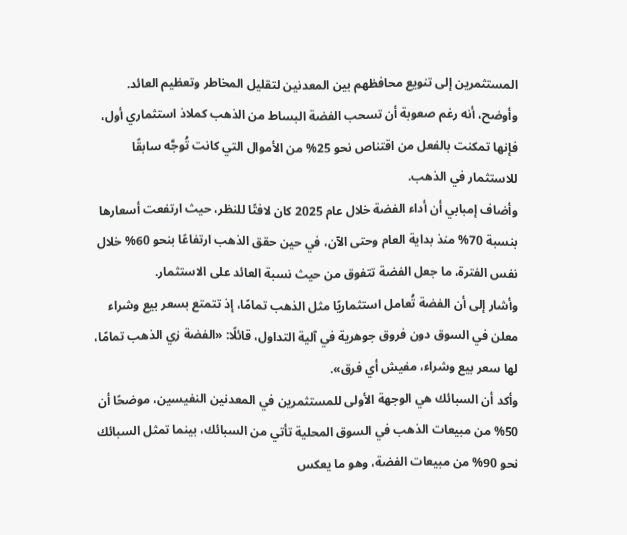المستثمرين إلى تنويع محافظهم بين المعدنين لتقليل المخاطر وتعظيم العائد.
وأوضح، أنه رغم صعوبة أن تسحب الفضة البساط من الذهب كملاذ استثماري أول، فإنها تمكنت بالفعل من اقتناص نحو 25% من الأموال التي كانت تُوجَّه سابقًا للاستثمار في الذهب.
وأضاف إمبابي أن أداء الفضة خلال عام 2025 كان لافتًا للنظر، حيث ارتفعت أسعارها بنسبة 70% منذ بداية العام وحتى الآن، في حين حقق الذهب ارتفاعًا بنحو 60% خلال نفس الفترة، ما جعل الفضة تتفوق من حيث نسبة العائد على الاستثمار.
وأشار إلى أن الفضة تُعامل استثماريًا مثل الذهب تمامًا، إذ تتمتع بسعر بيع وشراء معلن في السوق دون فروق جوهرية في آلية التداول، قائلًا: «الفضة زي الذهب تمامًا، لها سعر بيع وشراء، مفيش أي فرق».
وأكد أن السبائك هي الوجهة الأولى للمستثمرين في المعدنين النفيسين، موضحًا أن 50% من مبيعات الذهب في السوق المحلية تأتي من السبائك، بينما تمثل السبائك نحو 90% من مبيعات الفضة، وهو ما يعكس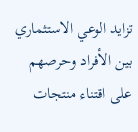تزايد الوعي الاستثماري بين الأفراد وحرصهم على اقتناء منتجات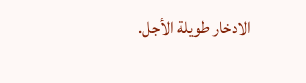الادخار طويلة الأجل.